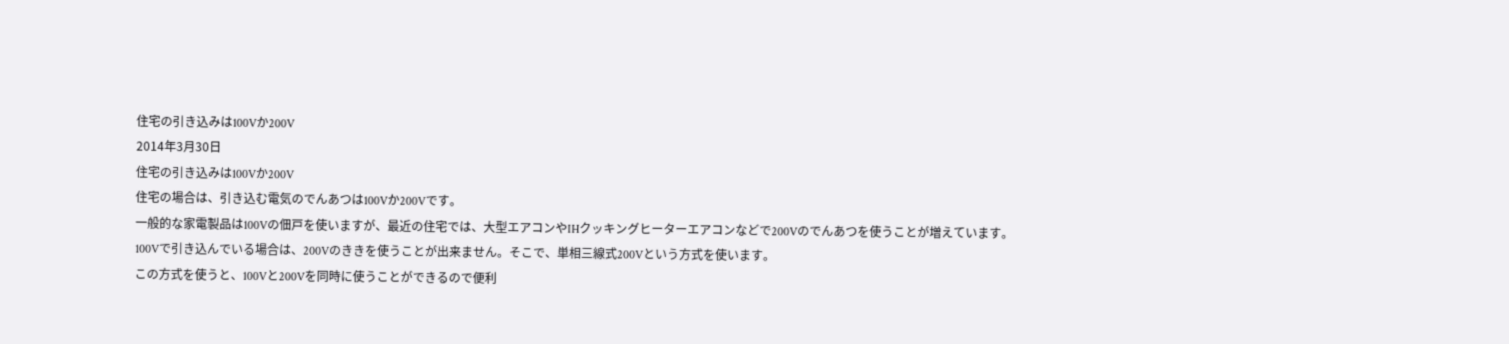住宅の引き込みは100Vか200V
2014年3月30日
住宅の引き込みは100Vか200V
住宅の場合は、引き込む電気のでんあつは100Vか200Vです。
一般的な家電製品は100Vの佃戸を使いますが、最近の住宅では、大型エアコンやIHクッキングヒーターエアコンなどで200Vのでんあつを使うことが増えています。
100Vで引き込んでいる場合は、200Vのききを使うことが出来ません。そこで、単相三線式200Vという方式を使います。
この方式を使うと、100Vと200Vを同時に使うことができるので便利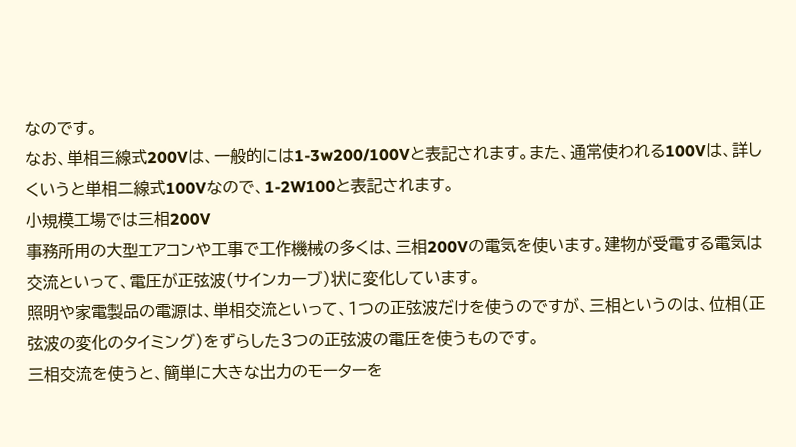なのです。
なお、単相三線式200Vは、一般的には1-3w200/100Vと表記されます。また、通常使われる100Vは、詳しくいうと単相二線式100Vなので、1-2W100と表記されます。
小規模工場では三相200V
事務所用の大型エアコンや工事で工作機械の多くは、三相200Vの電気を使います。建物が受電する電気は交流といって、電圧が正弦波(サインカーブ)状に変化しています。
照明や家電製品の電源は、単相交流といって、1つの正弦波だけを使うのですが、三相というのは、位相(正弦波の変化のタイミング)をずらした3つの正弦波の電圧を使うものです。
三相交流を使うと、簡単に大きな出力のモーターを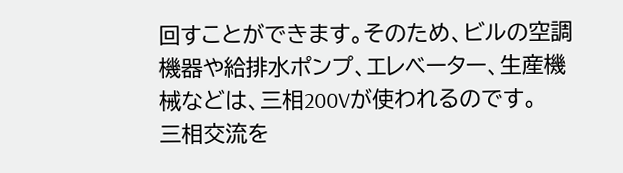回すことができます。そのため、ビルの空調機器や給排水ポンプ、エレベーター、生産機械などは、三相200Vが使われるのです。
三相交流を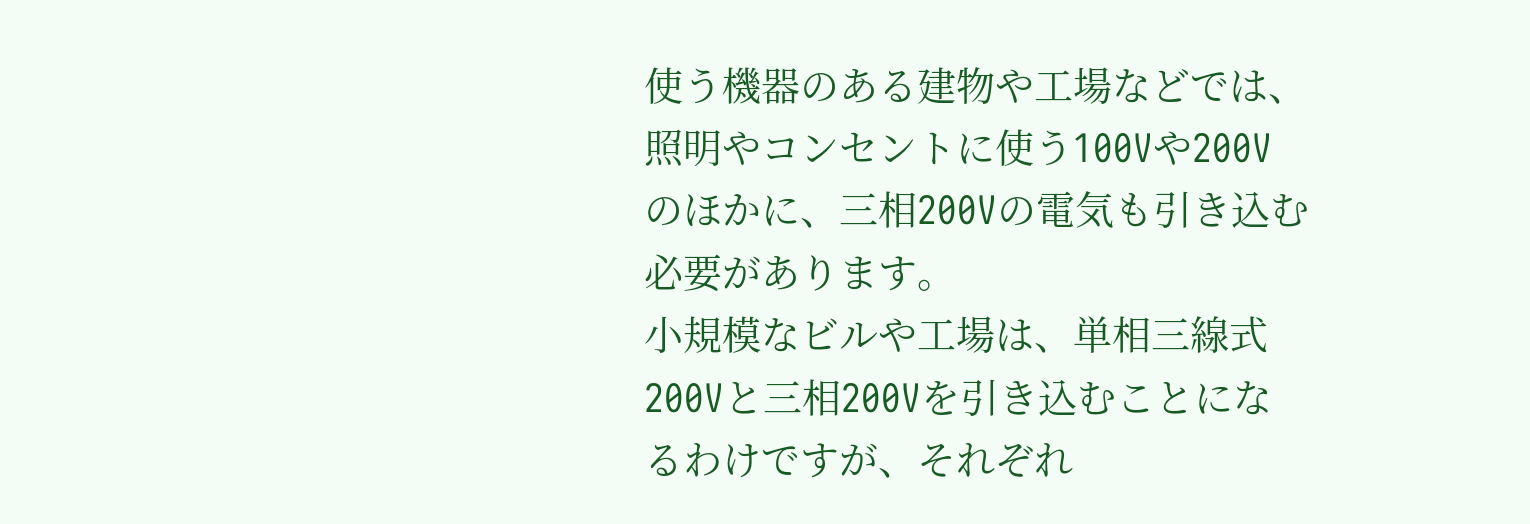使う機器のある建物や工場などでは、照明やコンセントに使う100Vや200Vのほかに、三相200Vの電気も引き込む必要があります。
小規模なビルや工場は、単相三線式200Vと三相200Vを引き込むことになるわけですが、それぞれ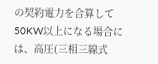の契約電力を合算して50KW以上になる場合には、高圧(三相三線式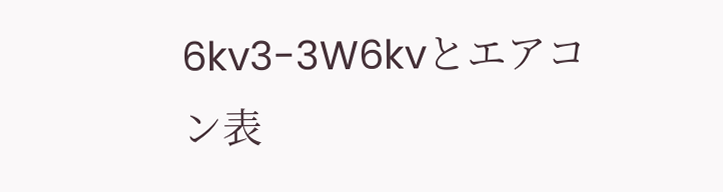6kv3-3W6kvとエアコン表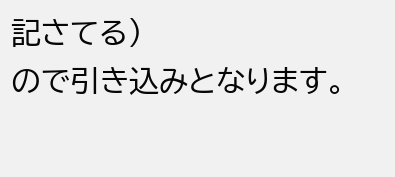記さてる)
ので引き込みとなります。